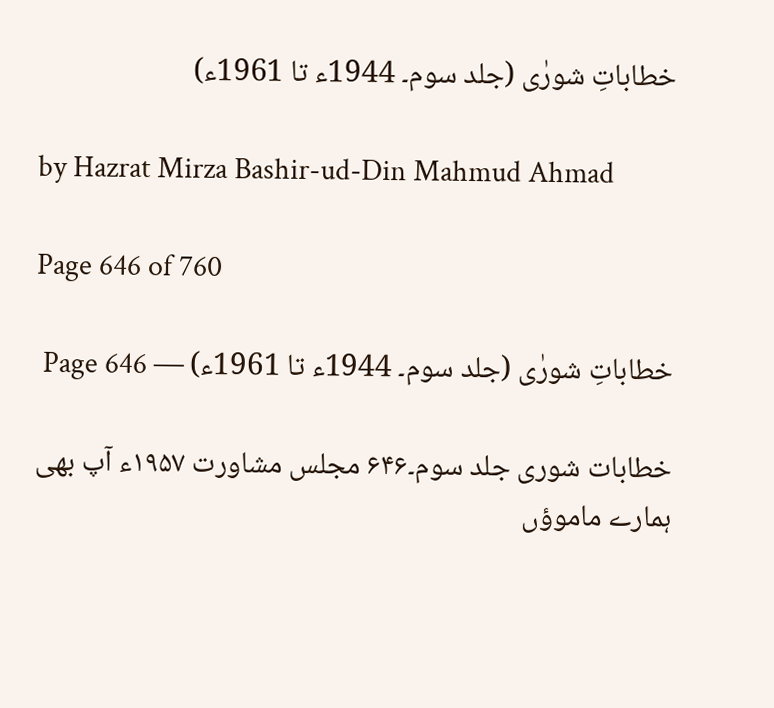خطاباتِ شورٰی (جلد سوم۔ 1944ء تا 1961ء)

by Hazrat Mirza Bashir-ud-Din Mahmud Ahmad

Page 646 of 760

خطاباتِ شورٰی (جلد سوم۔ 1944ء تا 1961ء) — Page 646

خطابات شوری جلد سوم۔۶۴۶ مجلس مشاورت ۱۹۵۷ء آپ بھی ہمارے ماموؤں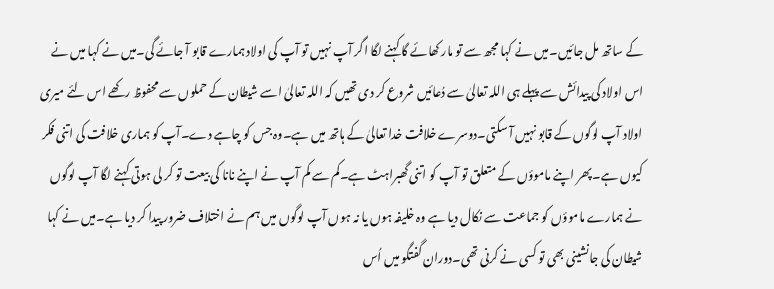کے ساتھ مل جائیں۔میں نے کہا مجھ سے تو مار کھائے گا کہنے لگا اگر آپ نہیں تو آپ کی اولاد ہمارے قابو آ جائے گی۔میں نے کہا میں نے اس اولاد کی پیدائش سے پہلے ہی اللہ تعالیٰ سے دُعائیں شروع کر دی تھیں کہ اللہ تعالیٰ اسے شیطان کے حملوں سے محفوظ رکھے اس لئے میری اولاد آپ لوگوں کے قابو نہیں آ سکتی۔دوسرے خلافت خدا تعالیٰ کے ہاتھ میں ہے۔وہ جس کو چاہے دے۔آپ کو ہماری خلافت کی اتنی فکر کیوں ہے۔پھر اپنے ماموؤں کے متعلق تو آپ کو اتنی گھبراہٹ ہے۔کم سے کم آپ نے اپنے نانا کی بیعت تو کر لی ہوتی کہنے لگا آپ لوگوں نے ہمارے ماموؤں کو جماعت سے نکال دیا ہے وہ خلیفہ ہوں یا نہ ہوں آپ لوگوں میں ہم نے اختلاف ضرور پیدا کر دیا ہے۔میں نے کہا شیطان کی جانشینی بھی تو کسی نے کرنی تھی۔دوران گفتگو میں اُس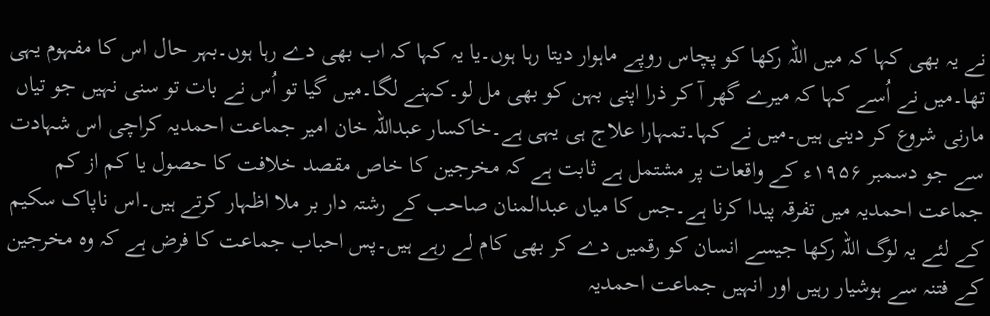نے یہ بھی کہا کہ میں اللہ رکھا کو پچاس روپے ماہوار دیتا رہا ہوں۔یا یہ کہا کہ اب بھی دے رہا ہوں۔بہر حال اس کا مفہوم یہی تھا۔میں نے اُسے کہا کہ میرے گھر آ کر ذرا اپنی بہن کو بھی مل لو۔کہنے لگا۔میں گیا تو اُس نے بات تو سنی نہیں جو تیاں مارنی شروع کر دینی ہیں۔میں نے کہا۔تمہارا علاج ہی یہی ہے۔خاکسار عبداللہ خان امیر جماعت احمدیہ کراچی اس شہادت سے جو دسمبر ۱۹۵۶ء کے واقعات پر مشتمل ہے ثابت ہے کہ مخرجین کا خاص مقصد خلافت کا حصول یا کم از کم جماعت احمدیہ میں تفرقہ پیدا کرنا ہے۔جس کا میاں عبدالمنان صاحب کے رشتہ دار بر ملا اظہار کرتے ہیں۔اس ناپاک سکیم کے لئے یہ لوگ اللہ رکھا جیسے انسان کو رقمیں دے کر بھی کام لے رہے ہیں۔پس احباب جماعت کا فرض ہے کہ وہ مخرجین کے فتنہ سے ہوشیار رہیں اور انہیں جماعت احمدیہ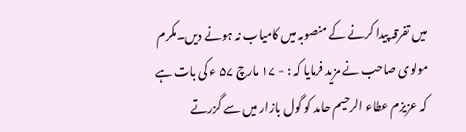میں تفرقہ پیدا کرنے کے منصوبہ میں کامیاب نہ ہونے دیں۔مکرم مولوی صاحب نے مزید فرمایا کہ : - ۱۷ مارچ ۵۷ ء کی بات ہے کہ عزیزم عطاء الرحیم حامد کو گول بازار میں سے گزرتے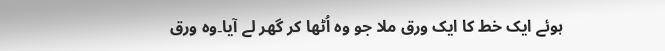ہوئے ایک خط کا ایک ورق ملا جو وہ اُٹھا کر گھر لے آیا۔وہ ورق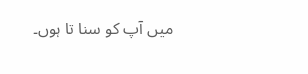میں آپ کو سنا تا ہوں۔